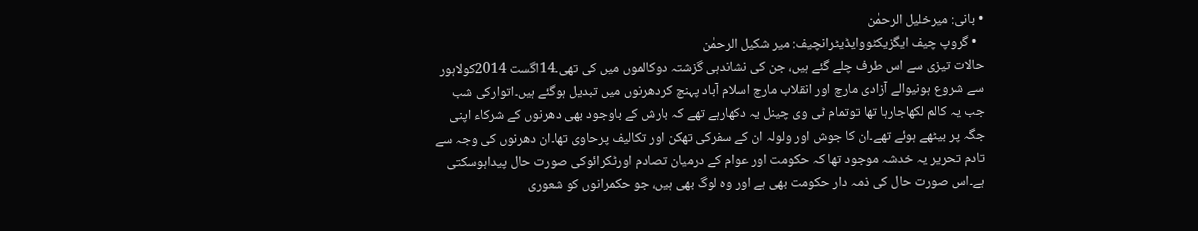• بانی: میرخلیل الرحمٰن
  • گروپ چیف ایگزیکٹووایڈیٹرانچیف: میر شکیل الرحمٰن
حالات تیزی سے اس طرف چلے گئے ہیں، جن کی نشاندہی گزشتہ دوکالموں میں کی تھی۔14اگست 2014کولاہور سے شروع ہونیوالے آزادی مارچ اور انقلاب مارچ اسلام آباد پہنچ کردھرنوں میں تبدیل ہوگئے ہیں۔اتوارکی شب جب یہ کالم لکھاجارہا تھا توتمام ٹی وی چینل یہ دکھارہے تھے کہ بارش کے باوجود بھی دھرنوں کے شرکاء اپنی جگہ پر بیٹھے ہوئے تھے۔ان کا جوش اور ولولہ ان کے سفرکی تھکن اور تکالیف پرحاوی تھا۔ان دھرنوں کی وجہ سے تادم تحریر یہ خدشہ موجود تھا کہ حکومت اور عوام کے درمیان تصادم اورٹکرائوکی صورت حال پیداہوسکتی ہے۔اس صورت حال کی ذمہ دار حکومت بھی ہے اور وہ لوگ بھی ہیں، جو حکمرانوں کو شعوری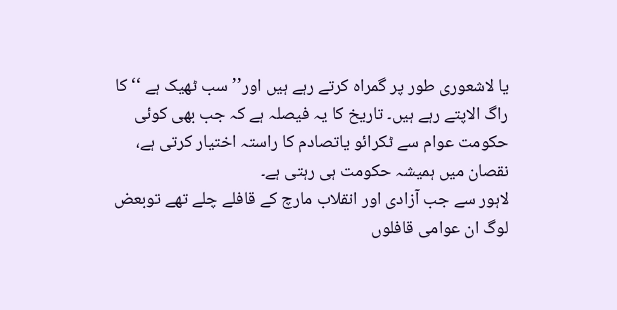یا لاشعوری طور پر گمراہ کرتے رہے ہیں اور’’سب ٹھیک ہے ‘‘کا راگ الاپتے رہے ہیں۔ تاریخ کا یہ فیصلہ ہے کہ جب بھی کوئی حکومت عوام سے ٹکرائو یاتصادم کا راستہ اختیار کرتی ہے، نقصان میں ہمیشہ حکومت ہی رہتی ہے۔
لاہور سے جب آزادی اور انقلاب مارچ کے قافلے چلے تھے توبعض لوگ ان عوامی قافلوں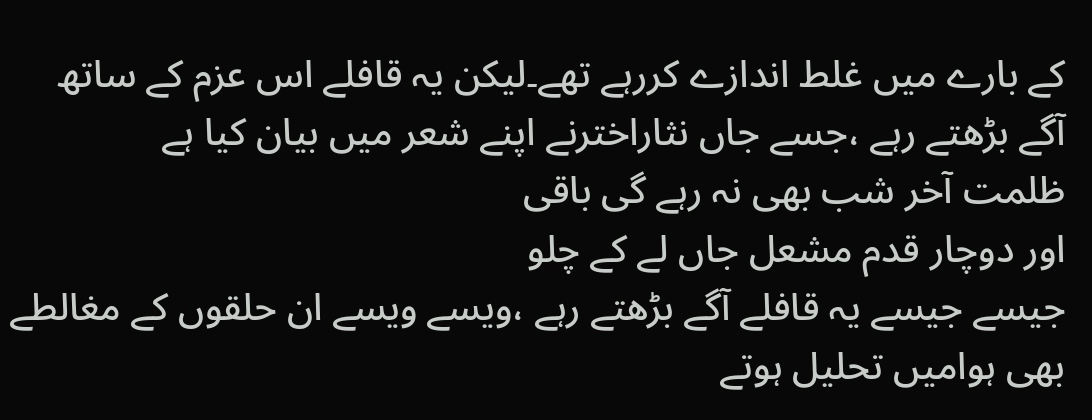کے بارے میں غلط اندازے کررہے تھے۔لیکن یہ قافلے اس عزم کے ساتھ آگے بڑھتے رہے ،جسے جاں نثاراخترنے اپنے شعر میں بیان کیا ہے
ظلمت آخر شب بھی نہ رہے گی باقی
اور دوچار قدم مشعل جاں لے کے چلو
جیسے جیسے یہ قافلے آگے بڑھتے رہے ،ویسے ویسے ان حلقوں کے مغالطے بھی ہوامیں تحلیل ہوتے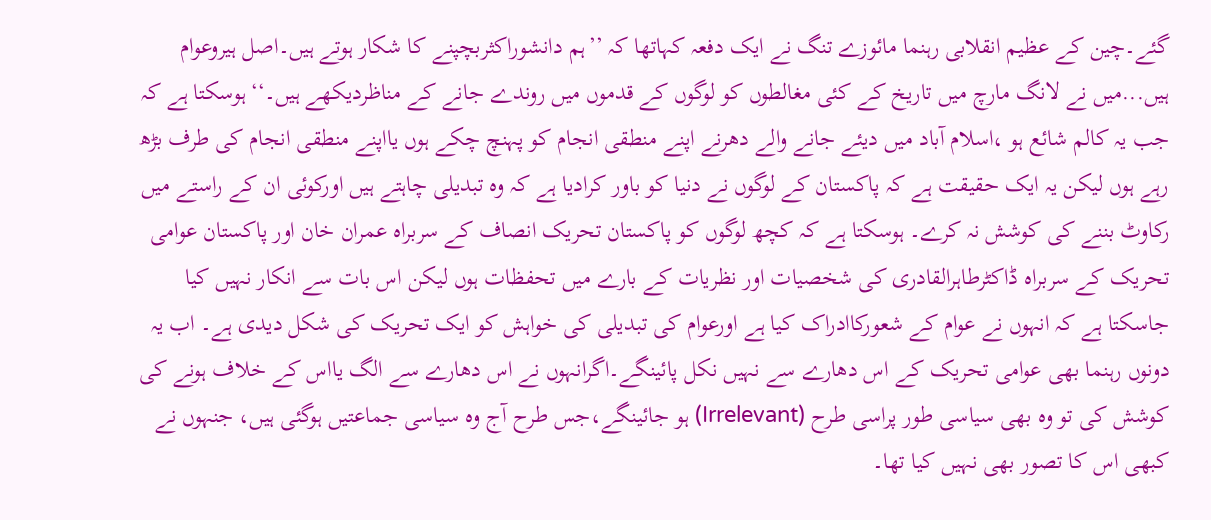گئے۔چین کے عظیم انقلابی رہنما مائوزے تنگ نے ایک دفعہ کہاتھا کہ ’’ہم دانشوراکثربچپنے کا شکار ہوتے ہیں۔اصل ہیروعوام ہیں...میں نے لانگ مارچ میں تاریخ کے کئی مغالطوں کو لوگوں کے قدموں میں روندے جانے کے مناظردیکھے ہیں۔‘‘ ہوسکتا ہے کہ جب یہ کالم شائع ہو ،اسلام آباد میں دیئے جانے والے دھرنے اپنے منطقی انجام کو پہنچ چکے ہوں یااپنے منطقی انجام کی طرف بڑھ رہے ہوں لیکن یہ ایک حقیقت ہے کہ پاکستان کے لوگوں نے دنیا کو باور کرادیا ہے کہ وہ تبدیلی چاہتے ہیں اورکوئی ان کے راستے میں رکاوٹ بننے کی کوشش نہ کرے۔ ہوسکتا ہے کہ کچھ لوگوں کو پاکستان تحریک انصاف کے سربراہ عمران خان اور پاکستان عوامی تحریک کے سربراہ ڈاکٹرطاہرالقادری کی شخصیات اور نظریات کے بارے میں تحفظات ہوں لیکن اس بات سے انکار نہیں کیا جاسکتا ہے کہ انہوں نے عوام کے شعورکاادراک کیا ہے اورعوام کی تبدیلی کی خواہش کو ایک تحریک کی شکل دیدی ہے۔ اب یہ دونوں رہنما بھی عوامی تحریک کے اس دھارے سے نہیں نکل پائینگے۔اگرانہوں نے اس دھارے سے الگ یااس کے خلاف ہونے کی کوشش کی تو وہ بھی سیاسی طور پراسی طرح (Irrelevant) ہو جائینگے،جس طرح آج وہ سیاسی جماعتیں ہوگئی ہیں، جنہوں نے کبھی اس کا تصور بھی نہیں کیا تھا۔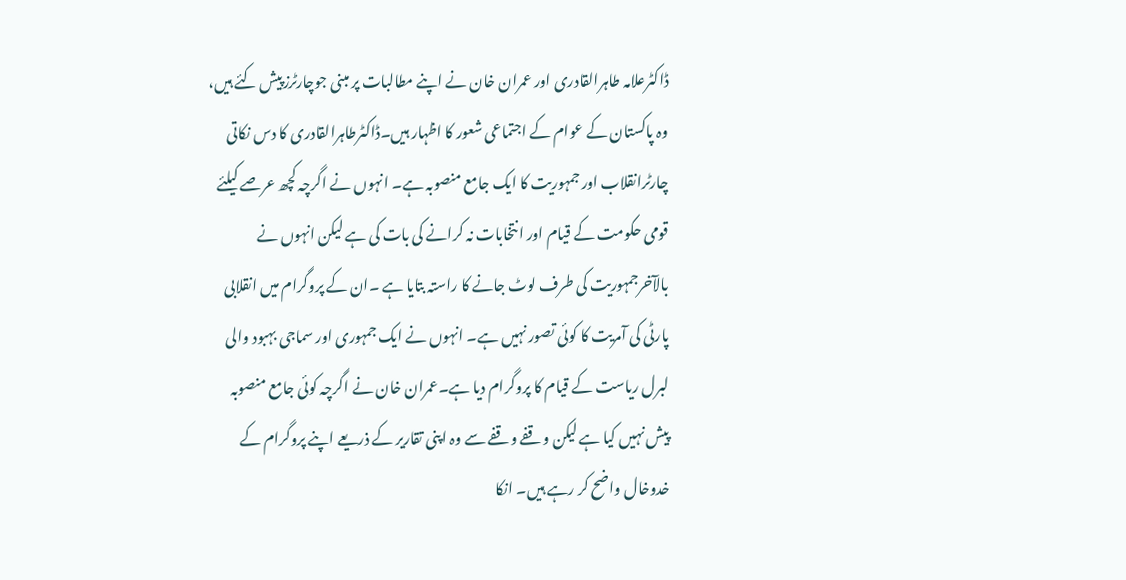ڈاکٹرعلامہ طاہرالقادری اور عمران خان نے اپنے مطالبات پر مبنی جوچارٹرزپیش کئے ہیں، وہ پاکستان کے عوام کے اجتماعی شعور کا اظہار ہیں۔ڈاکٹرطاہرالقادری کا دس نکاتی چارٹرانقلاب اور جمہوریت کا ایک جامع منصوبہ ہے۔ انہوں نے اگرچہ کچھ عرصے کیلئے قومی حکومت کے قیام اور انتخابات نہ کرانے کی بات کی ہے لیکن انہوں نے بالآخرجمہوریت کی طرف لوٹ جانے کا راستہ بتایا ہے ۔ان کے پروگرام میں انقلابی پارٹی کی آمریت کا کوئی تصور نہیں ہے۔ انہوں نے ایک جمہوری اور سماجی بہبود والی لبرل ریاست کے قیام کا پروگرام دیا ہے۔عمران خان نے اگرچہ کوئی جامع منصوبہ پیش نہیں کیا ہے لیکن وقفے وقفے سے وہ اپنی تقاریر کے ذریعے اپنے پروگرام کے خدوخال واضح کر رہے ہیں۔ انکا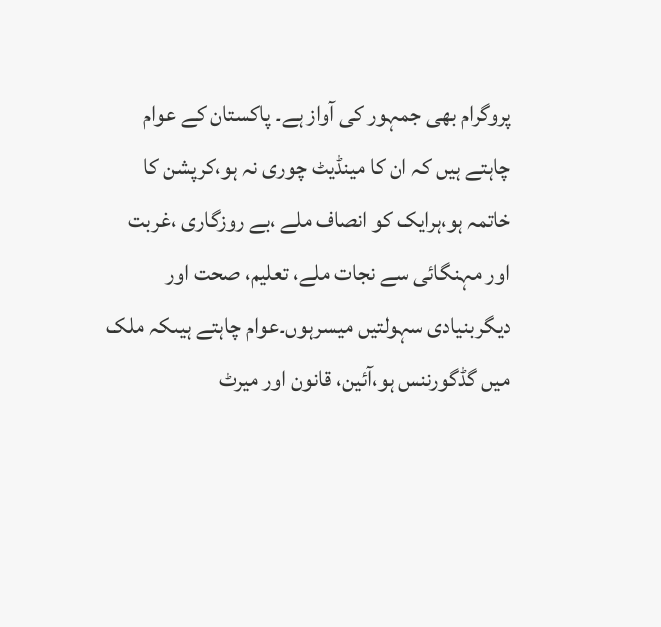پروگرام بھی جمہور کی آواز ہے۔ پاکستان کے عوام چاہتے ہیں کہ ان کا مینڈیٹ چوری نہ ہو،کرپشن کا خاتمہ ہو،ہرایک کو انصاف ملے ،بے روزگاری ،غربت اور مہنگائی سے نجات ملے، تعلیم، صحت اور دیگربنیادی سہولتیں میسرہوں۔عوام چاہتے ہیںکہ ملک میں گڈگورننس ہو،آئین، قانون اور میرٹ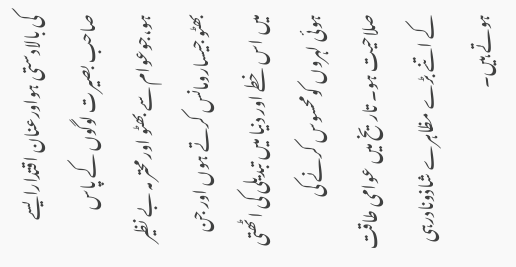کی بالادستی ہواورعنان اقتدارایسے صاحب بصیرت لوگوں کے پاس ہو،جوعوام سے بھٹو اور محتر مہ بے نظیر بھٹو جیسارومانس کرتے ہوں اور جن میں اس خطے اور دنیا میں تبدیلی کی اٹھتی ہوئی لہروں کومحسوس کرنے کی صلاحیت ہو۔ تاریخ میں عوامی طاقت کے اتنے بڑے مظاہرے شاذونادرہی ہوتے ہیں۔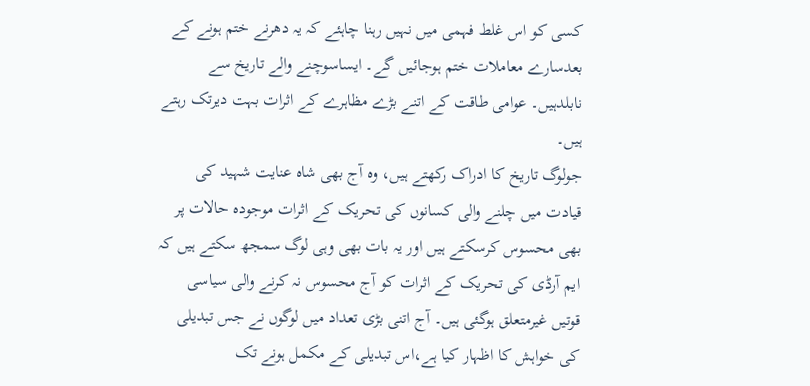کسی کو اس غلط فہمی میں نہیں رہنا چاہئے کہ یہ دھرنے ختم ہونے کے بعدسارے معاملات ختم ہوجائیں گے۔ ایساسوچنے والے تاریخ سے نابلدہیں۔ عوامی طاقت کے اتنے بڑے مظاہرے کے اثرات بہت دیرتک رہتے ہیں۔
جولوگ تاریخ کا ادراک رکھتے ہیں، وہ آج بھی شاہ عنایت شہید کی قیادت میں چلنے والی کسانوں کی تحریک کے اثرات موجودہ حالات پر بھی محسوس کرسکتے ہیں اور یہ بات بھی وہی لوگ سمجھ سکتے ہیں کہ ایم آرڈی کی تحریک کے اثرات کو آج محسوس نہ کرنے والی سیاسی قوتیں غیرمتعلق ہوگئی ہیں۔ آج اتنی بڑی تعداد میں لوگوں نے جس تبدیلی کی خواہش کا اظہار کیا ہے،اس تبدیلی کے مکمل ہونے تک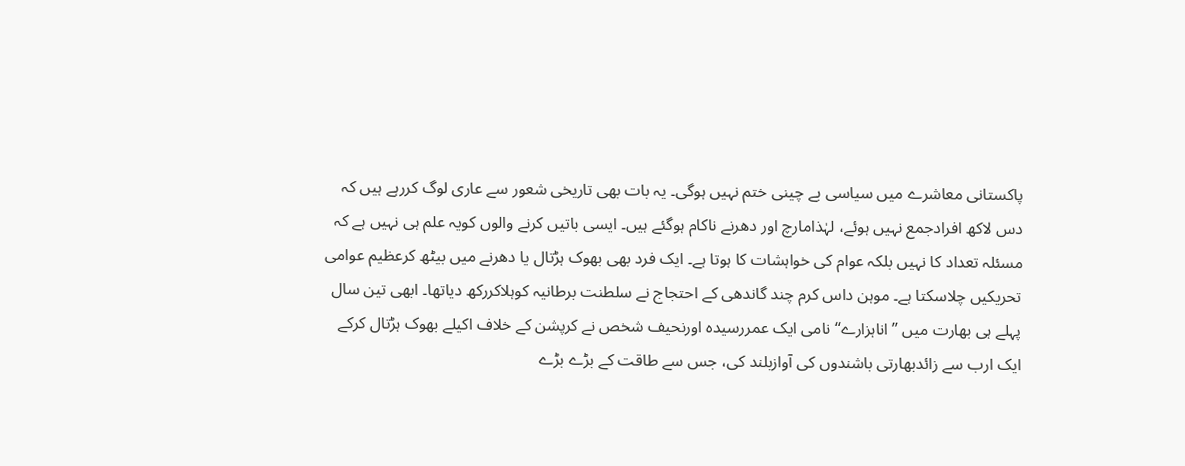پاکستانی معاشرے میں سیاسی بے چینی ختم نہیں ہوگی۔ یہ بات بھی تاریخی شعور سے عاری لوگ کررہے ہیں کہ دس لاکھ افرادجمع نہیں ہوئے، لہٰذامارچ اور دھرنے ناکام ہوگئے ہیں۔ ایسی باتیں کرنے والوں کویہ علم ہی نہیں ہے کہ مسئلہ تعداد کا نہیں بلکہ عوام کی خواہشات کا ہوتا ہے۔ ایک فرد بھی بھوک ہڑتال یا دھرنے میں بیٹھ کرعظیم عوامی تحریکیں چلاسکتا ہے۔ موہن داس کرم چند گاندھی کے احتجاج نے سلطنت برطانیہ کوہلاکررکھ دیاتھا۔ ابھی تین سال پہلے ہی بھارت میں ’’اناہزارے‘‘نامی ایک عمررسیدہ اورنحیف شخص نے کرپشن کے خلاف اکیلے بھوک ہڑتال کرکے ایک ارب سے زائدبھارتی باشندوں کی آوازبلند کی، جس سے طاقت کے بڑے بڑے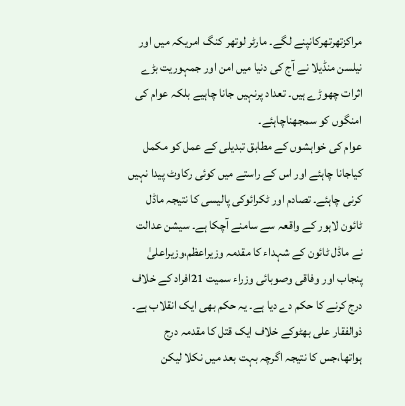مراکزتھرتھرکانپنے لگے۔ مارٹر لوتھر کنگ امریکہ میں اور نیلسن منڈیلا نے آج کی دنیا میں امن اور جمہوریت بڑے اثرات چھوڑے ہیں۔ تعداد پرنہیں جانا چاہیے بلکہ عوام کی امنگوں کو سمجھناچاہئے۔
عوام کی خواہشوں کے مطابق تبدیلی کے عمل کو مکمل کیاجانا چاہئے اور اس کے راستے میں کوئی رکاوٹ پیدا نہیں کرنی چاہئے۔ تصادم اور ٹکرائوکی پالیسی کا نتیجہ ماڈل ٹائون لاہور کے واقعہ سے سامنے آچکا ہے۔ سیشن عدالت نے ماڈل ٹائون کے شہداء کا مقدمہ وزیراعظم،وزیراعلیٰ پنجاب اور وفاقی وصوبائی وزراء سمیت 21افراد کے خلاف درج کرنے کا حکم دے دیا ہے۔ یہ حکم بھی ایک انقلاب ہے۔ ذوالفقار علی بھٹوکے خلاف ایک قتل کا مقدمہ درج ہواتھا،جس کا نتیجہ اگرچہ بہت بعد میں نکلا لیکن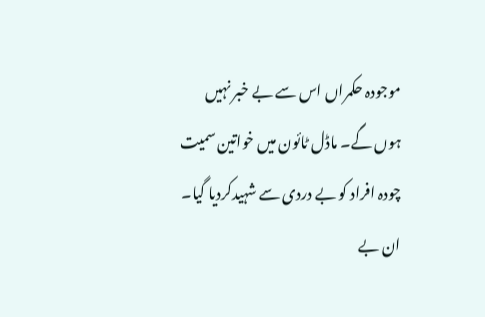موجودہ حکمراں اس سے بے خبر نہیں ہوں گے۔ ماڈل ٹائون میں خواتین سمیت چودہ افراد کو بے دردی سے شہیدکردیا گیا۔ ان بے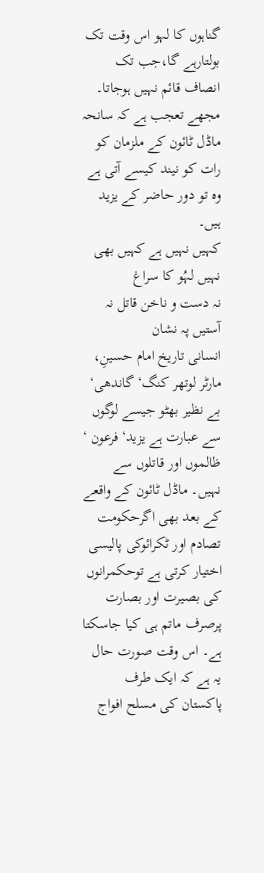گناہوں کا لہو اس وقت تک بولتارہے گا،جب تک انصاف قائم نہیں ہوجاتا۔ مجھے تعجب ہے کہ سانحہ ماڈل ٹائون کے ملزمان کو رات کو نیند کیسے آتی ہے وہ تو دور حاضر کے یزید ہیں۔
کہیں نہیں ہے کہیں بھی نہیں لہُو کا سراغ
نہ دست و ناخن قاتل نہ آستیں پہ نشان
انسانی تاریخ امام حسینِ، مارٹر لوتھر کنگ‘ گاندھی‘ بے نظیر بھٹو جیسے لوگوں سے عبارت ہے یزید‘ فرعون ‘ ظالموں اور قاتلوں سے نہیں۔ ماڈل ٹائون کے واقعے کے بعد بھی اگرحکومت تصادم اور ٹکرائوکی پالیسی اختیار کرتی ہے توحکمرانوں کی بصیرت اور بصارت پرصرف ماتم ہی کیا جاسکتا ہے۔ اس وقت صورت حال یہ ہے کہ ایک طرف پاکستان کی مسلح افواج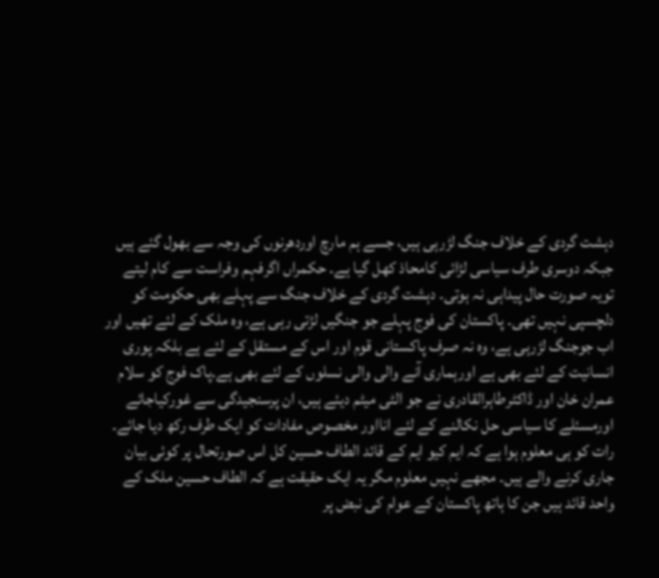دہشت گردی کے خلاف جنگ لڑرہی ہیں، جسے ہم مارچ اوردھرنوں کی وجہ سے بھول گئے ہیں جبکہ دوسری طرف سیاسی لڑائی کامحاذ کھل گیا ہے۔ حکمراں اگرفہم وفراست سے کام لیتے تویہ صورت حال پیداہی نہ ہوتی۔ دہشت گردی کے خلاف جنگ سے پہلے بھی حکومت کو دلچسپی نہیں تھی۔ پاکستان کی فوج پہلے جو جنگیں لڑتی رہی ہے، وہ ملک کے لئے تھیں اور اب جوجنگ لڑرہی ہے، وہ نہ صرف پاکستانی قوم اور اس کے مستقل کے لئے ہے بلکہ پوری انسانیت کے لئے بھی ہے اورہماری آنے والی والی نسلوں کے لئے بھی ہے۔پاک فوج کو سلام
عمران خان اور ڈاکٹرطاہرالقادری نے جو الٹی میٹم دیئے ہیں، ان پرسنجیدگی سے غورکیاجائے اورمسئلے کا سیاسی حل نکالنے کے لئے انااور مخصوص مفادات کو ایک طرف رکھ دیا جائے۔ رات کو ہی معلوم ہوا ہے کہ ایم کیو ایم کے قائد الطاف حسین کل اس صورتحال پر کوئی بیان جاری کرنے والے ہیں۔ مجھے نہیں معلوم مگر یہ ایک حقیقت ہے کہ الطاف حسین ملک کے واحد قائد ہیں جن کا ہاتھ پاکستان کے عوام کی نبض پر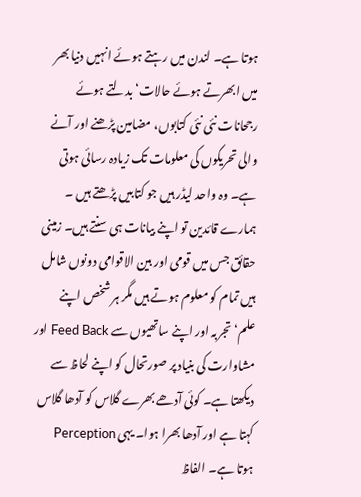ہوتا ہے۔ لندن میں رہتے ہوئے انہیں دنیا بھر میں ابھرتے ہوئے حالات‘ بدلتے ہوئے رجحانات نئی نئی کتابوں، مضامین پڑھنے اور آنے والی تحریکوں کی معلومات تک زیادہ رسائی ہوتی ہے۔ وہ واحد لیڈر ہیں جو کتابیں پڑھتے ہیں ۔ ہمارے قائدین تو اپنے بیانات ہی سنتے ہیں۔ زمینی حقائق جس میں قومی اور بین الاقوامی دونوں شامل ہیں تمام کو معلوم ہوتے ہیں مگر ہر شخص اپنے علم‘ تجربہ اور اپنے ساتھیوں سے Feed Back اور مشاوارت کی بنیاد پر صورتحال کو اپنے لحاظ سے دیکھتا ہے۔ کوئی آدھے بھرے گلاس کو آدھا گلاس کہتا ہے اور آدھا بھرا ہوا۔ یہی Perception ہوتا ہے۔ الفاظ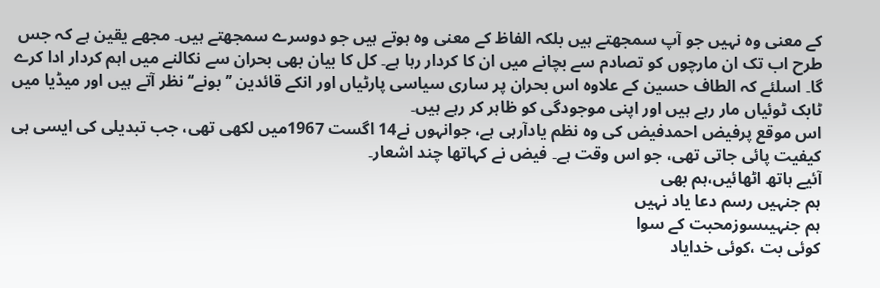کے معنی وہ نہیں جو آپ سمجھتے ہیں بلکہ الفاظ کے معنی وہ ہوتے ہیں جو دوسرے سمجھتے ہیں۔ مجھے یقین ہے کہ جس طرح اب تک ان مارچوں کو تصادم سے بچانے میں ان کا کردار رہا ہے۔ کل کا بیان بھی بحران سے نکالنے میں اہم کردار ادا کرے گا۔ اسلئے کہ الطاف حسین کے علاوہ اس بحران پر ساری سیاسی پارٹیاں اور انکے قائدین ’’بونے‘‘ نظر آتے ہیں اور میڈیا میں ٹابک ٹوئیاں مار رہے ہیں اور اپنی موجودگی کو ظاہر کر رہے ہیں۔
اس موقع پرفیض احمدفیض کی وہ نظم یادآرہی ہے، جوانہوں نے14 اگست 1967میں لکھی تھی، جب تبدیلی کی ایسی ہی کیفیت پائی جاتی تھی، جو اس وقت ہے۔ فیض نے کہاتھا چند اشعار۔
آئیے ہاتھ اٹھائیں،ہم بھی
ہم جنہیں رسم دعا یاد نہیں
ہم جنہیںسوزمحبت کے سوا
کوئی بت ،کوئی خدایاد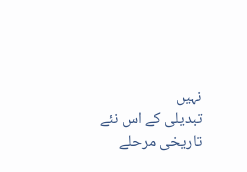نہیں
تبدیلی کے اس نئے تاریخی مرحلے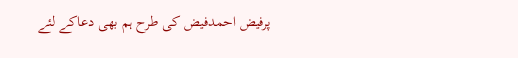پرفیض احمدفیض کی طرح ہم بھی دعاکے لئے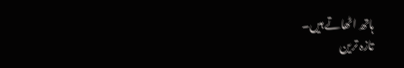ہاتھ اٹھاتے ہیں۔
تازہ ترین